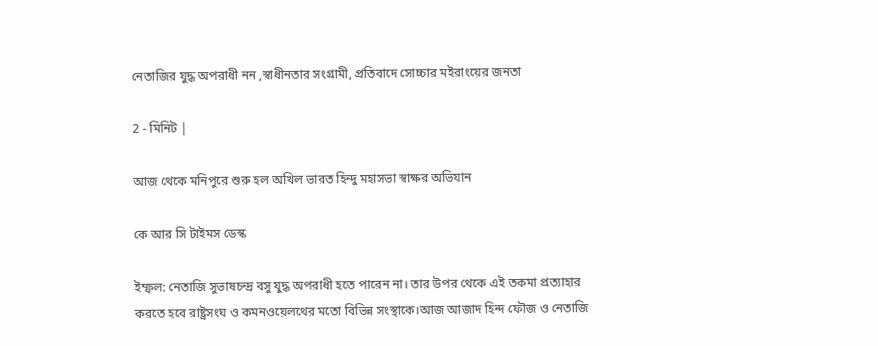নেতাজির যুদ্ধ অপরাধী নন ,স্বাধীনতার সংগ্রামী, প্রতিবাদে সোচ্চার মইরাংয়ের জনতা

2 - মিনিট |

আজ থেকে মনিপুরে শুরু হল অখিল ভারত হিন্দু মহাসভা স্বাক্ষর অভিযান

কে আর সি টাইমস ডেস্ক

ইম্ফল: নেতাজি সুভাষচন্দ্র বসু যুদ্ধ অপরাধী হতে পারেন না। তার উপর থেকে এই তকমা প্রত্যাহার করতে হবে রাষ্ট্রসংঘ ও কমনওয়েলথের মতো বিভিন্ন সংস্থাকে।আজ আজাদ হিন্দ ফৌজ ও নেতাজি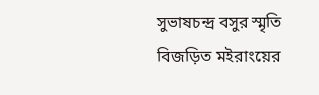সুভাষচন্দ্র বসুর স্মৃতি বিজড়িত মইরাংয়ের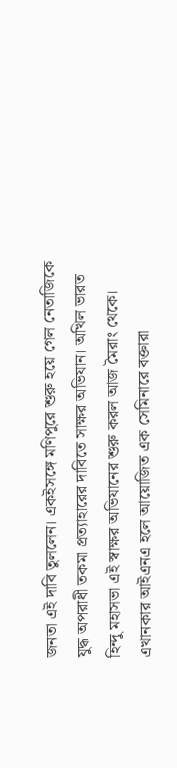জনতা এই দাবি তুললেন। একইসঙ্গে মণিপুরে শুরু হয়ে গেল নেতাজিকে যুদ্ধ অপরাধী তকমা প্রত্যাহারের দাবিতে সাক্ষর অভিযান। অখিল ভারত হিন্দু মহাসভা এই স্বাক্ষর অভিযানের শুরু করল আজ মৈরাং থেকে। এখানকার আইএনএ হলে আয়োজিত এক সেমিনারে বক্তারা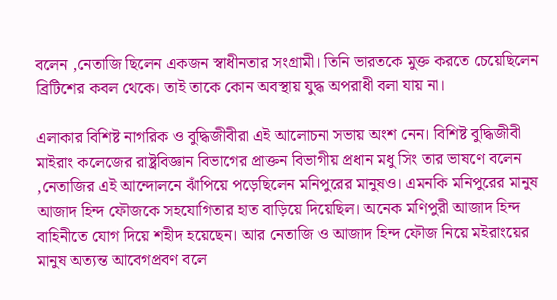বলেন ,নেতাজি ছিলেন একজন স্বাধীনতার সংগ্রামী। তিনি ভারতকে মুক্ত করতে চেয়েছিলেন ব্রিটিশের কবল থেকে। তাই তাকে কোন অবস্থায় যুদ্ধ অপরাধী বলা যায় না।

এলাকার বিশিষ্ট নাগরিক ও বুদ্ধিজীবীরা এই আলোচনা সভায় অংশ নেন। বিশিষ্ট বুদ্ধিজীবী মাইরাং কলেজের রাষ্ট্রবিজ্ঞান বিভাগের প্রাক্তন বিভাগীয় প্রধান মধু সিং তার ভাষণে বলেন ,নেতাজির এই আন্দোলনে ঝাঁপিয়ে পড়েছিলেন মনিপুরের মানুষও। এমনকি মনিপুরের মানুষ আজাদ হিন্দ ফৌজকে সহযোগিতার হাত বাড়িয়ে দিয়েছিল। অনেক মণিপুরী আজাদ হিন্দ বাহিনীতে যোগ দিয়ে শহীদ হয়েছেন। আর নেতাজি ও আজাদ হিন্দ ফৌজ নিয়ে মইরাংয়ের মানুষ অত্যন্ত আবেগপ্রবণ বলে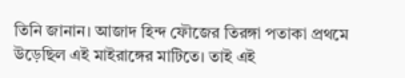তিনি জানান। আজাদ হিন্দ ফৌজের তিরঙ্গা পতাকা প্রথমে উড়েছিল এই মাইরাঙ্গের মাটিতে। তাই এই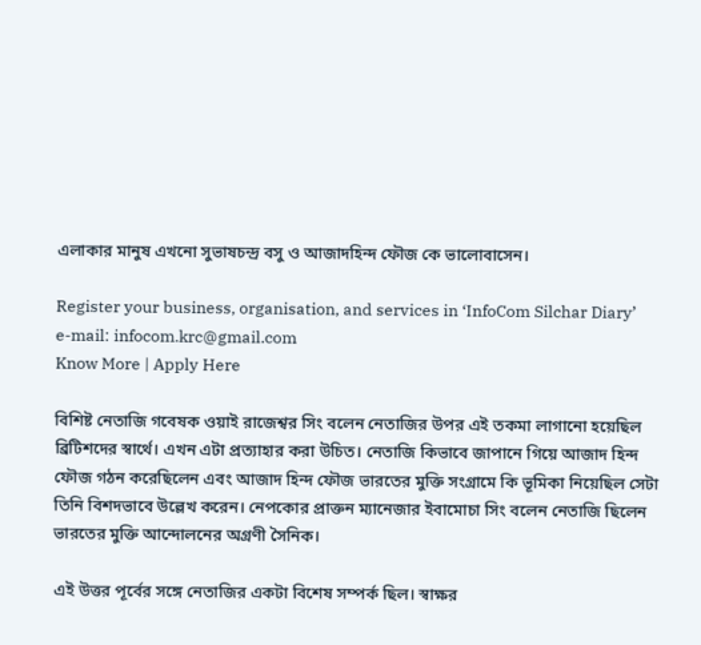এলাকার মানুষ এখনো সুভাষচন্দ্র বসু ও আজাদহিন্দ ফৌজ কে ভালোবাসেন।

Register your business, organisation, and services in ‘InfoCom Silchar Diary’
e-mail: infocom.krc@gmail.com
Know More | Apply Here

বিশিষ্ট নেতাজি গবেষক ওয়াই রাজেশ্বর সিং বলেন নেতাজির উপর এই তকমা লাগানো হয়েছিল ব্রিটিশদের স্বার্থে। এখন এটা প্রত্যাহার করা উচিত। নেতাজি কিভাবে জাপানে গিয়ে আজাদ হিন্দ ফৌজ গঠন করেছিলেন এবং আজাদ হিন্দ ফৌজ ভারতের মুক্তি সংগ্রামে কি ভূমিকা নিয়েছিল সেটা তিনি বিশদভাবে উল্লেখ করেন। নেপকোর প্রাক্তন ম্যানেজার ইবামোচা সিং বলেন নেতাজি ছিলেন ভারতের মুক্তি আন্দোলনের অগ্রণী সৈনিক।

এই উত্তর পূর্বের সঙ্গে নেতাজির একটা বিশেষ সম্পর্ক ছিল। স্বাক্ষর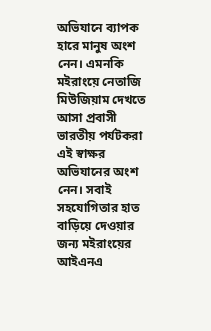অভিযানে ব্যাপক হারে মানুষ অংশ নেন। এমনকি মইরাংয়ে নেতাজি মিউজিয়াম দেখতে আসা প্রবাসী ভারতীয় পর্যটকরা এই স্বাক্ষর অভিযানের অংশ নেন। সবাই সহযোগিতার হাত বাড়িয়ে দেওয়ার জন্য মইরাংয়ের আইএনএ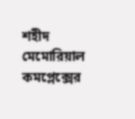শহীদ মেমোরিয়াল কমপ্লেক্সের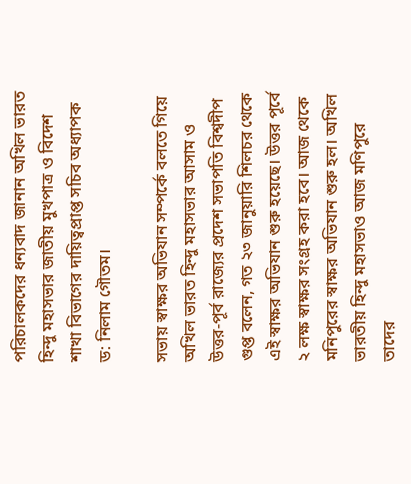পরিচালকদের ধন্যবাদ জানান অখিল ভারত হিন্দু মহাসভার জাতীয় মুখপাত্র ও বিদেশ শাখা বিভাগের দায়িত্বপ্রাপ্ত সচিব অধ্যাপক ড: নিলাম গৌতম।

সভায় স্বাক্ষর অভিযান সম্পর্কে বলতে গিয়ে অখিল ভারত হিন্দু মহাসভার আসাম ও উত্তর-পূর্ব রাজ্যের প্রদেশ সভাপতি বিশ্বদীপ গুপ্ত বলেন, গত ২৩ জানুয়ারি শিলচর থেকে এই স্বাক্ষর অভিযান শুরু হয়েছে। উত্তর পূর্বে ২ লক্ষ স্বাক্ষর সংগ্রহ করা হবে। আজ থেকে মনিপুরের স্বাক্ষর অভিযান শুরু হল। অখিল ভারতীয় হিন্দু মহাসভাও আজ মণিপুরে তাদের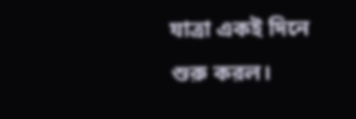যাত্রা একই দিনে শুরু করল।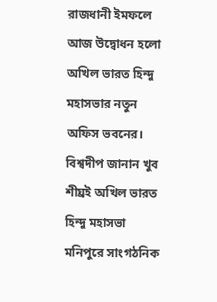রাজধানী ইমফলে আজ উদ্বোধন হলো অখিল ভারত হিন্দু মহাসভার নতুন অফিস ভবনের। বিশ্বদীপ জানান খুব শীঘ্রই অখিল ভারত হিন্দু মহাসভা মনিপুরে সাংগঠনিক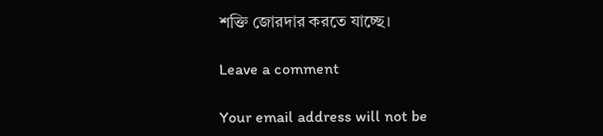শক্তি জোরদার করতে যাচ্ছে।

Leave a comment

Your email address will not be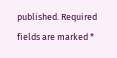published. Required fields are marked *